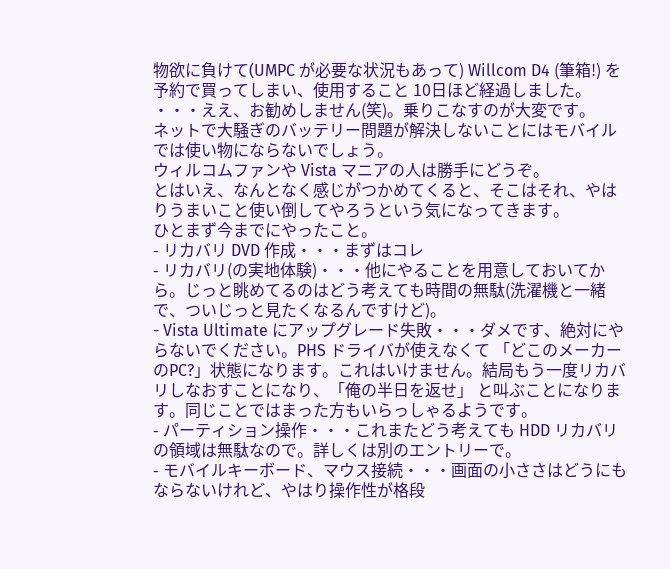物欲に負けて(UMPC が必要な状況もあって) Willcom D4 (筆箱!) を予約で買ってしまい、使用すること 10日ほど経過しました。
・・・ええ、お勧めしません(笑)。乗りこなすのが大変です。
ネットで大騒ぎのバッテリー問題が解決しないことにはモバイルでは使い物にならないでしょう。
ウィルコムファンや Vista マニアの人は勝手にどうぞ。
とはいえ、なんとなく感じがつかめてくると、そこはそれ、やはりうまいこと使い倒してやろうという気になってきます。
ひとまず今までにやったこと。
- リカバリ DVD 作成・・・まずはコレ
- リカバリ(の実地体験)・・・他にやることを用意しておいてから。じっと眺めてるのはどう考えても時間の無駄(洗濯機と一緒で、ついじっと見たくなるんですけど)。
- Vista Ultimate にアップグレード失敗・・・ダメです、絶対にやらないでください。PHS ドライバが使えなくて 「どこのメーカーのPC?」状態になります。これはいけません。結局もう一度リカバリしなおすことになり、「俺の半日を返せ」 と叫ぶことになります。同じことではまった方もいらっしゃるようです。
- パーティション操作・・・これまたどう考えても HDD リカバリの領域は無駄なので。詳しくは別のエントリーで。
- モバイルキーボード、マウス接続・・・画面の小ささはどうにもならないけれど、やはり操作性が格段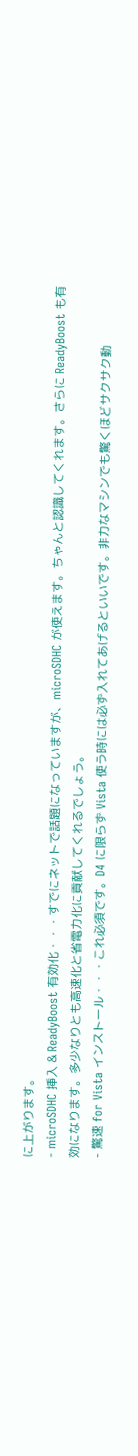に上がります。
- microSDHC 挿入 & ReadyBoost 有効化・・・すでにネットで話題になっていますが、microSDHC が使えます。ちゃんと認識してくれます。さらに ReadyBoost も有効になります。多少なりとも高速化と省電力化に貢献してくれるでしょう。
- 驚速 for Vista インストール・・・これ必須です。D4 に限らず Vista 使う時には必ず入れてあげるといいです。非力なマシンでも驚くほどサクサク動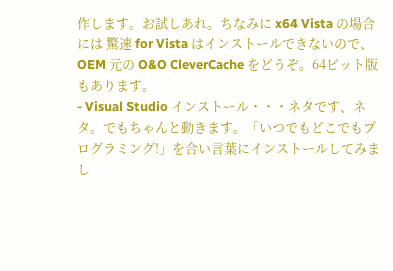作します。お試しあれ。ちなみに x64 Vista の場合には 驚速 for Vista はインストールできないので、OEM 元の O&O CleverCache をどうぞ。64ビット版もあります。
- Visual Studio インストール・・・ネタです、ネタ。でもちゃんと動きます。「いつでもどこでもプログラミング!」を合い言葉にインストールしてみまし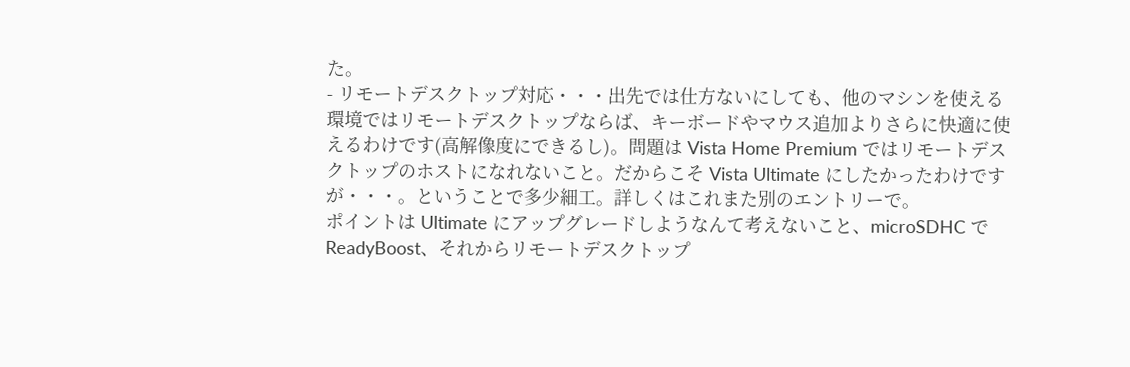た。
- リモートデスクトップ対応・・・出先では仕方ないにしても、他のマシンを使える環境ではリモートデスクトップならば、キーボードやマウス追加よりさらに快適に使えるわけです(高解像度にできるし)。問題は Vista Home Premium ではリモートデスクトップのホストになれないこと。だからこそ Vista Ultimate にしたかったわけですが・・・。ということで多少細工。詳しくはこれまた別のエントリーで。
ポイントは Ultimate にアップグレードしようなんて考えないこと、microSDHC で ReadyBoost、それからリモートデスクトップ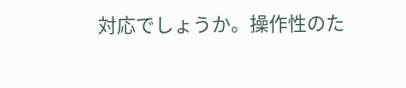対応でしょうか。操作性のた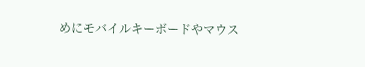めにモバイルキーボードやマウス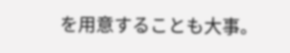を用意することも大事。